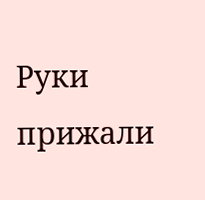Руки прижали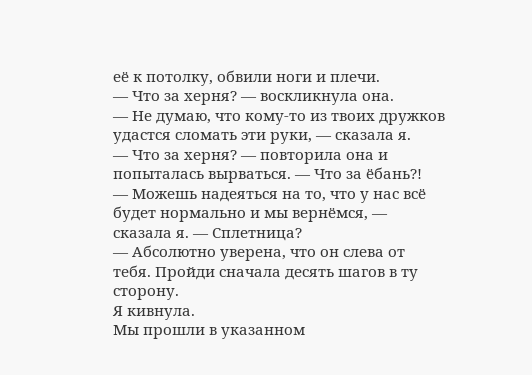её к потолку, обвили ноги и плечи.
— Что за херня? — воскликнула она.
— Не думаю, что кому-то из твоих дружков удастся сломать эти руки, — сказала я.
— Что за херня? — повторила она и попыталась вырваться. — Что за ёбань?!
— Можешь надеяться на то, что у нас всё будет нормально и мы вернёмся, — сказала я. — Сплетница?
— Абсолютно уверена, что он слева от тебя. Пройди сначала десять шагов в ту сторону.
Я кивнула.
Мы прошли в указанном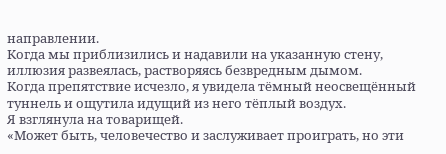направлении.
Когда мы приблизились и надавили на указанную стену, иллюзия развеялась, растворяясь безвредным дымом.
Когда препятствие исчезло, я увидела тёмный неосвещённый туннель и ощутила идущий из него тёплый воздух.
Я взглянула на товарищей.
«Может быть, человечество и заслуживает проиграть, но эти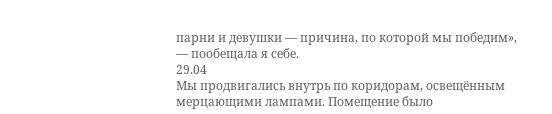парни и девушки — причина, по которой мы победим», — пообещала я себе.
29.04
Мы продвигались внутрь по коридорам, освещённым мерцающими лампами. Помещение было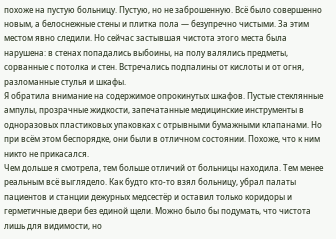похоже на пустую больницу. Пустую, но не заброшенную. Всё было совершенно новым, а белоснежные стены и плитка пола — безупречно чистыми. За этим местом явно следили. Но сейчас застывшая чистота этого места была нарушена: в стенах попадались выбоины, на полу валялись предметы, сорванные с потолка и стен. Встречались подпалины от кислоты и от огня, разломанные стулья и шкафы.
Я обратила внимание на содержимое опрокинутых шкафов. Пустые стеклянные ампулы, прозрачные жидкости, запечатанные медицинские инструменты в одноразовых пластиковых упаковках с отрывными бумажными клапанами. Но при всём этом беспорядке, они были в отличном состоянии. Похоже, что к ним никто не прикасался.
Чем дольше я смотрела, тем больше отличий от больницы находила. Тем менее реальным всё выглядело. Как будто кто-то взял больницу, убрал палаты пациентов и станции дежурных медсестёр и оставил только коридоры и герметичные двери без единой щели. Можно было бы подумать, что чистота лишь для видимости, но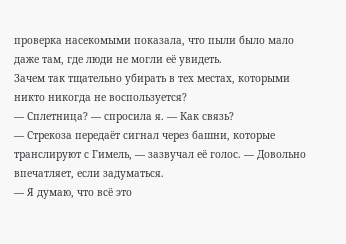проверка насекомыми показала, что пыли было мало даже там, где люди не могли её увидеть.
Зачем так тщательно убирать в тех местах, которыми никто никогда не воспользуется?
— Сплетница? — спросила я. — Как связь?
— Стрекоза передаёт сигнал через башни, которые транслируют с Гимель, — зазвучал её голос. — Довольно впечатляет, если задуматься.
— Я думаю, что всё это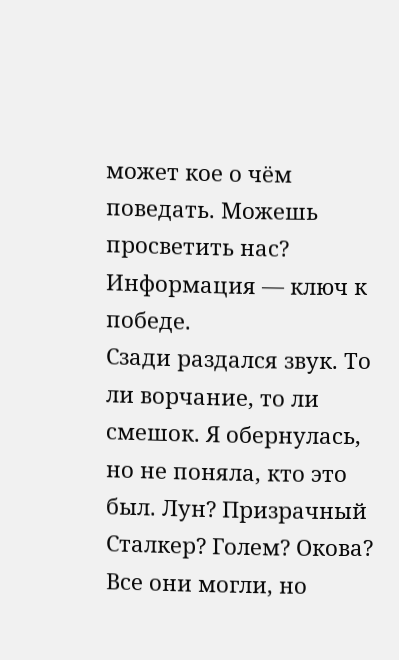может кое о чём поведать. Можешь просветить нас? Информация — ключ к победе.
Сзади раздался звук. То ли ворчание, то ли смешок. Я обернулась, но не поняла, кто это был. Лун? Призрачный Сталкер? Голем? Окова? Все они могли, но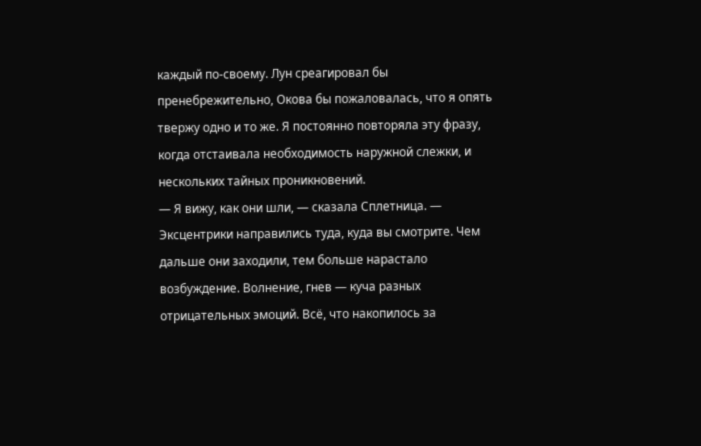каждый по-своему. Лун среагировал бы пренебрежительно, Окова бы пожаловалась, что я опять твержу одно и то же. Я постоянно повторяла эту фразу, когда отстаивала необходимость наружной слежки, и нескольких тайных проникновений.
— Я вижу, как они шли, — сказала Сплетница. — Эксцентрики направились туда, куда вы смотрите. Чем дальше они заходили, тем больше нарастало возбуждение. Волнение, гнев — куча разных отрицательных эмоций. Всё, что накопилось за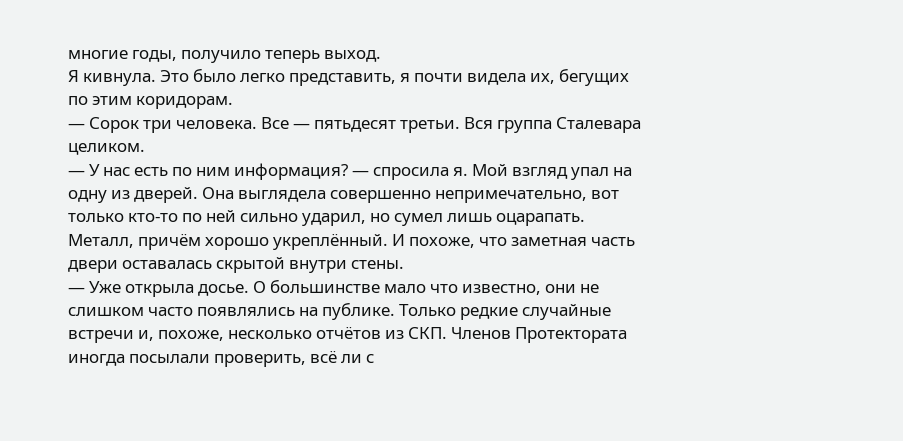многие годы, получило теперь выход.
Я кивнула. Это было легко представить, я почти видела их, бегущих по этим коридорам.
— Сорок три человека. Все — пятьдесят третьи. Вся группа Сталевара целиком.
— У нас есть по ним информация? — спросила я. Мой взгляд упал на одну из дверей. Она выглядела совершенно непримечательно, вот только кто-то по ней сильно ударил, но сумел лишь оцарапать. Металл, причём хорошо укреплённый. И похоже, что заметная часть двери оставалась скрытой внутри стены.
— Уже открыла досье. О большинстве мало что известно, они не слишком часто появлялись на публике. Только редкие случайные встречи и, похоже, несколько отчётов из СКП. Членов Протектората иногда посылали проверить, всё ли с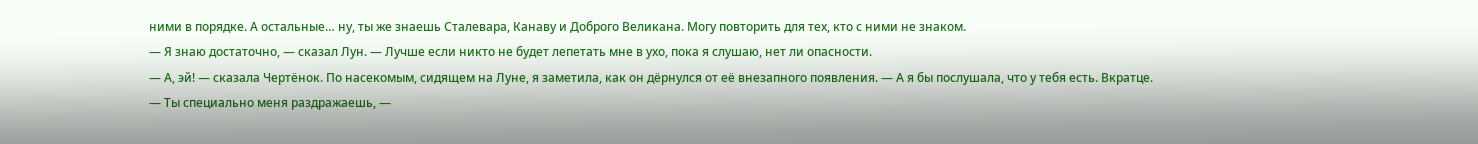ними в порядке. А остальные… ну, ты же знаешь Сталевара, Канаву и Доброго Великана. Могу повторить для тех, кто с ними не знаком.
— Я знаю достаточно, — сказал Лун. — Лучше если никто не будет лепетать мне в ухо, пока я слушаю, нет ли опасности.
— А, эй! — сказала Чертёнок. По насекомым, сидящем на Луне, я заметила, как он дёрнулся от её внезапного появления. — А я бы послушала, что у тебя есть. Вкратце.
— Ты специально меня раздражаешь, —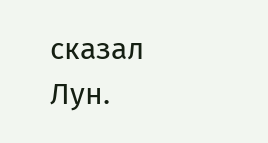сказал Лун.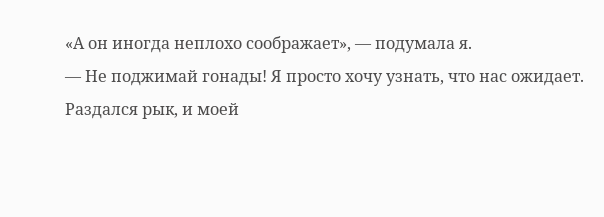«А он иногда неплохо соображает», — подумала я.
— Не поджимай гонады! Я просто хочу узнать, что нас ожидает.
Раздался рык, и моей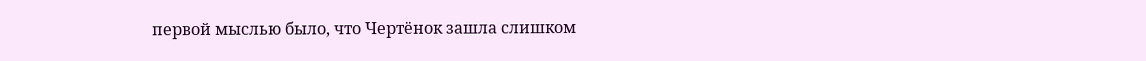первой мыслью было, что Чертёнок зашла слишком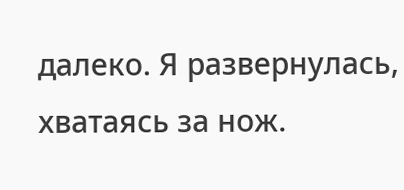далеко. Я развернулась, хватаясь за нож.